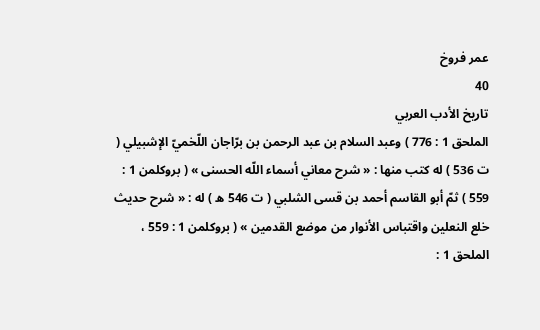عمر فروخ
40
تاريخ الأدب العربي
الملحق 1 : 776 ) وعبد السلام بن عبد الرحمن بن برّاجان اللّخميّ الإشبيلي ( ت 536 ) له كتب منها : « شرح معاني أسماء اللّه الحسنى » ( بروكلمن 1 : 559 ) ثمّ أبو القاسم أحمد بن قسى الشلبي ( ت 546 ه ) له : « شرح حديث خلع النعلين واقتباس الأنوار من موضع القدمين » ( بروكلمن 1 : 559 ، الملحق 1 :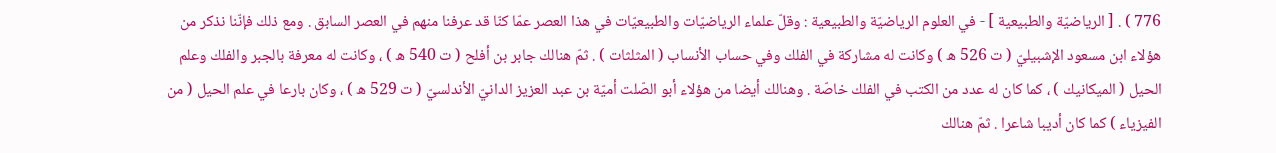776 ) . [ الرياضيّة والطبيعية ] - في العلوم الرياضيّة والطبيعية : وقلّ علماء الرياضيّات والطبيعيّات في هذا العصر عمّا كنّا قد عرفنا منهم في العصر السابق . ومع ذلك فإنّنا نذكر من هؤلاء ابن مسعود الإشبيليّ ( ت 526 ه ) وكانت له مشاركة في الفلك وفي حساب الأنساب ( المثلثات ) . ثمّ هنالك جابر بن أفلح ( ت 540 ه ) ، وكانت له معرفة بالجبر والفلك وعلم الحيل ( الميكانيك ) ، كما كان له عدد من الكتب في الفلك خاصّة . وهنالك أيضا من هؤلاء أبو الصّلت أميّة بن عبد العزيز الدانيّ الأندلسيّ ( ت 529 ه ) ، وكان بارعا في علم الحيل ( من الفيزياء ) كما كان أديبا شاعرا . ثمّ هنالك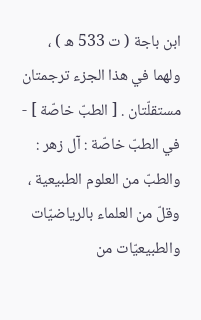ابن باجة ( ت 533 ه ) ، ولهما في هذا الجزء ترجمتان مستقلّتان . [ الطبّ خاصّة ] - في الطبّ خاصّة : آل زهر : والطبّ من العلوم الطبيعية ، وقلّ من العلماء بالرياضيّات والطبيعيّات من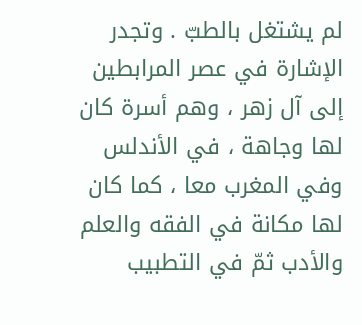لم يشتغل بالطبّ . وتجدر الإشارة في عصر المرابطين إلى آل زهر ، وهم أسرة كان لها وجاهة ، في الأندلس وفي المغرب معا ، كما كان لها مكانة في الفقه والعلم والأدب ثمّ في التطبيب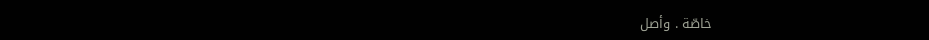خاصّة . وأصل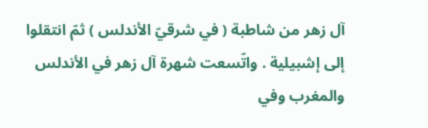آل زهر من شاطبة ( في شرقيّ الأندلس ) ثمّ انتقلوا إلى إشبيلية . واتّسعت شهرة آل زهر في الأندلس والمغرب وفي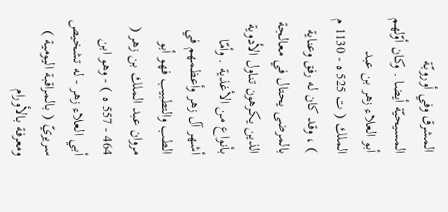المشرق وفي أوروبّة المسيحيّة أيضا . وكان أوّلهم أبو العلاء زهر بن عبد الملك ( ت 525 ه - 1130 م ) ، وقد كان له رفق وعناية بالمرضى يحتال في معالجة الذين يكرهون تناول الأدوية بأنواع من الأغذية . وأمّا أشهر آل زهر وأعظمهم في الطب والتطبيب فهو أبو مروان عبد الملك بن زهر ( 464 - 557 ه ) - وهو ابن أبي العلاء زهر - له تشخيص سريريّ ( بالمراقبة اليومية ) ومعرفة بالأورام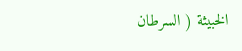الخبيثة ( السرطان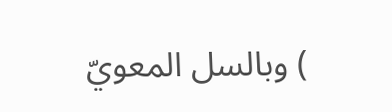) وبالسل المعويّ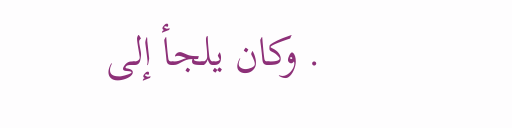. وكان يلجأ إلى